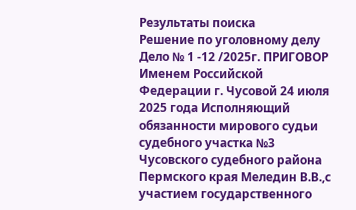Результаты поиска
Решение по уголовному делу
Дело № 1 -12 /2025г. ПРИГОВОР Именем Российской Федерации г. Чусовой 24 июля 2025 года Исполняющий обязанности мирового судьи судебного участка №3 Чусовского судебного района Пермского края Меледин В.В.,с участием государственного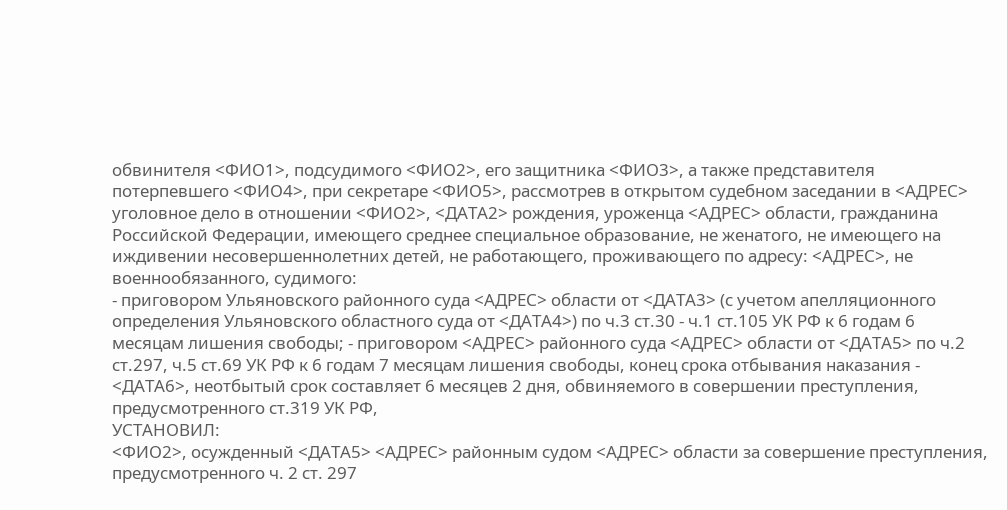обвинителя <ФИО1>, подсудимого <ФИО2>, его защитника <ФИО3>, а также представителя потерпевшего <ФИО4>, при секретаре <ФИО5>, рассмотрев в открытом судебном заседании в <АДРЕС> уголовное дело в отношении <ФИО2>, <ДАТА2> рождения, уроженца <АДРЕС> области, гражданина Российской Федерации, имеющего среднее специальное образование, не женатого, не имеющего на иждивении несовершеннолетних детей, не работающего, проживающего по адресу: <АДРЕС>, не военнообязанного, судимого:
- приговором Ульяновского районного суда <АДРЕС> области от <ДАТА3> (с учетом апелляционного определения Ульяновского областного суда от <ДАТА4>) по ч.3 ст.30 - ч.1 ст.105 УК РФ к 6 годам 6 месяцам лишения свободы; - приговором <АДРЕС> районного суда <АДРЕС> области от <ДАТА5> по ч.2 ст.297, ч.5 ст.69 УК РФ к 6 годам 7 месяцам лишения свободы, конец срока отбывания наказания - <ДАТА6>, неотбытый срок составляет 6 месяцев 2 дня, обвиняемого в совершении преступления, предусмотренного ст.319 УК РФ,
УСТАНОВИЛ:
<ФИО2>, осужденный <ДАТА5> <АДРЕС> районным судом <АДРЕС> области за совершение преступления, предусмотренного ч. 2 ст. 297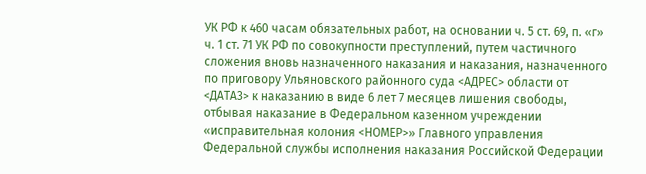УК РФ к 460 часам обязательных работ, на основании ч. 5 ст. 69, п. «г» ч. 1 ст. 71 УК РФ по совокупности преступлений, путем частичного сложения вновь назначенного наказания и наказания, назначенного по приговору Ульяновского районного суда <АДРЕС> области от <ДАТА3> к наказанию в виде 6 лет 7 месяцев лишения свободы, отбывая наказание в Федеральном казенном учреждении «исправительная колония <НОМЕР>» Главного управления Федеральной службы исполнения наказания Российской Федерации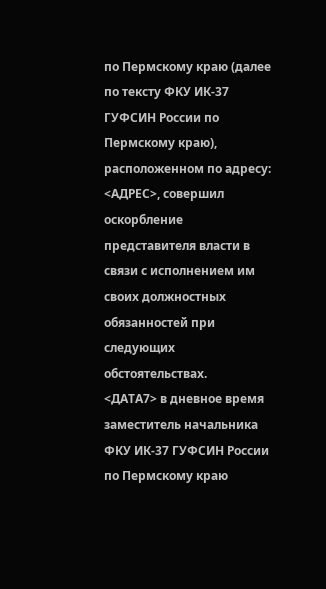по Пермскому краю (далее по тексту ФКУ ИК-37 ГУФСИН России по Пермскому краю), расположенном по адресу: <АДРЕС>, совершил оскорбление представителя власти в связи с исполнением им своих должностных обязанностей при следующих обстоятельствах.
<ДАТА7> в дневное время заместитель начальника ФКУ ИК-37 ГУФСИН России по Пермскому краю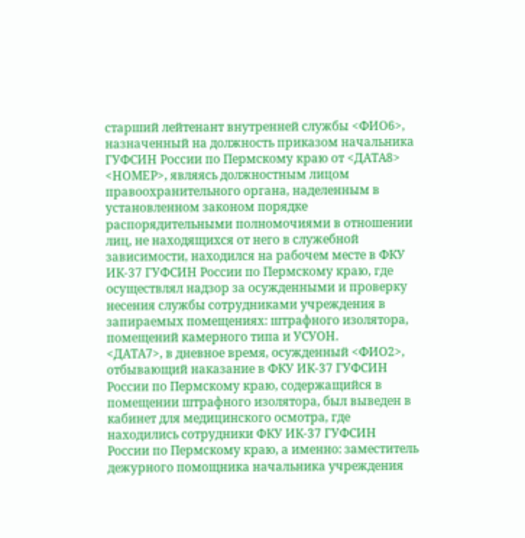старший лейтенант внутренней службы <ФИО6>, назначенный на должность приказом начальника ГУФСИН России по Пермскому краю от <ДАТА8> <НОМЕР>, являясь должностным лицом правоохранительного органа, наделенным в установленном законом порядке распорядительными полномочиями в отношении лиц, не находящихся от него в служебной зависимости, находился на рабочем месте в ФКУ ИК-37 ГУФСИН России по Пермскому краю, где осуществлял надзор за осужденными и проверку несения службы сотрудниками учреждения в запираемых помещениях: штрафного изолятора, помещений камерного типа и УСУОН.
<ДАТА7>, в дневное время, осужденный <ФИО2>, отбывающий наказание в ФКУ ИК-37 ГУФСИН России по Пермскому краю, содержащийся в помещении штрафного изолятора, был выведен в кабинет для медицинского осмотра, где находились сотрудники ФКУ ИК-37 ГУФСИН России по Пермскому краю, а именно: заместитель дежурного помощника начальника учреждения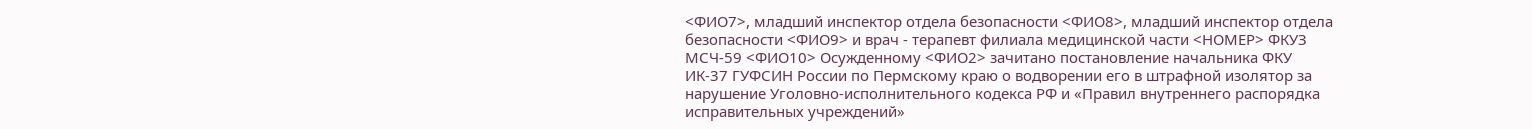<ФИО7>, младший инспектор отдела безопасности <ФИО8>, младший инспектор отдела безопасности <ФИО9> и врач - терапевт филиала медицинской части <НОМЕР> ФКУЗ МСЧ-59 <ФИО10> Осужденному <ФИО2> зачитано постановление начальника ФКУ ИК-37 ГУФСИН России по Пермскому краю о водворении его в штрафной изолятор за нарушение Уголовно-исполнительного кодекса РФ и «Правил внутреннего распорядка исправительных учреждений»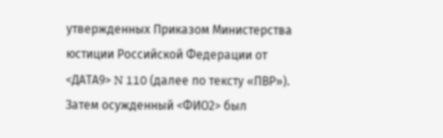утвержденных Приказом Министерства юстиции Российской Федерации от <ДАТА9> N 110 (далее по тексту «ПВР»). Затем осужденный <ФИО2> был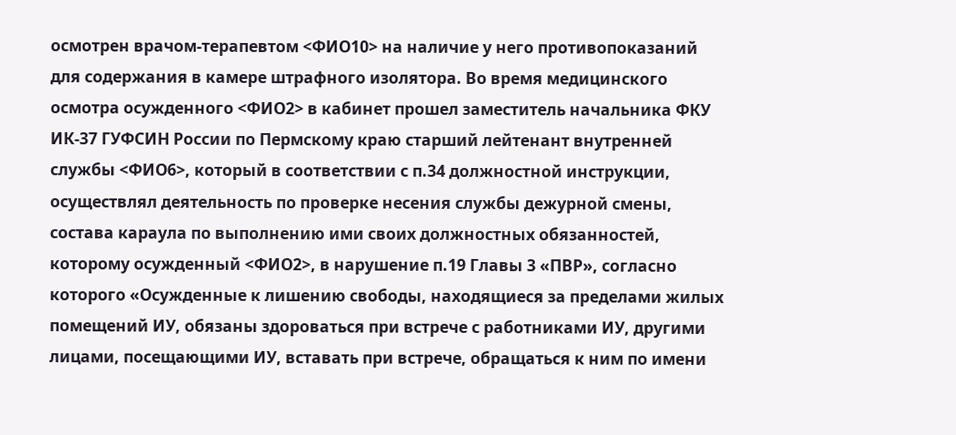осмотрен врачом-терапевтом <ФИО10> на наличие у него противопоказаний для содержания в камере штрафного изолятора. Во время медицинского осмотра осужденного <ФИО2> в кабинет прошел заместитель начальника ФКУ ИК-37 ГУФСИН России по Пермскому краю старший лейтенант внутренней службы <ФИО6>, который в соответствии с п.34 должностной инструкции, осуществлял деятельность по проверке несения службы дежурной смены, состава караула по выполнению ими своих должностных обязанностей, которому осужденный <ФИО2>, в нарушение п.19 Главы 3 «ПВР», согласно которого «Осужденные к лишению свободы, находящиеся за пределами жилых помещений ИУ, обязаны здороваться при встрече с работниками ИУ, другими лицами, посещающими ИУ, вставать при встрече, обращаться к ним по имени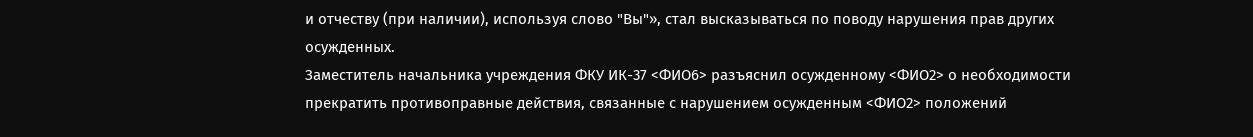и отчеству (при наличии), используя слово "Вы"», стал высказываться по поводу нарушения прав других осужденных.
Заместитель начальника учреждения ФКУ ИК-37 <ФИО6> разъяснил осужденному <ФИО2> о необходимости прекратить противоправные действия, связанные с нарушением осужденным <ФИО2> положений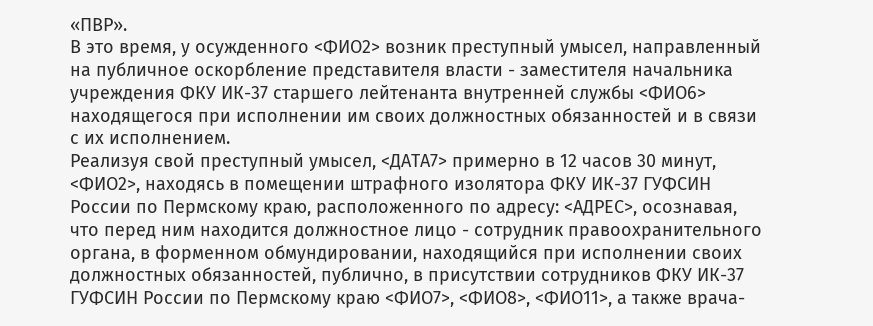«ПВР».
В это время, у осужденного <ФИО2> возник преступный умысел, направленный на публичное оскорбление представителя власти - заместителя начальника учреждения ФКУ ИК-37 старшего лейтенанта внутренней службы <ФИО6> находящегося при исполнении им своих должностных обязанностей и в связи с их исполнением.
Реализуя свой преступный умысел, <ДАТА7> примерно в 12 часов 30 минут, <ФИО2>, находясь в помещении штрафного изолятора ФКУ ИК-37 ГУФСИН России по Пермскому краю, расположенного по адресу: <АДРЕС>, осознавая, что перед ним находится должностное лицо - сотрудник правоохранительного органа, в форменном обмундировании, находящийся при исполнении своих должностных обязанностей, публично, в присутствии сотрудников ФКУ ИК-37 ГУФСИН России по Пермскому краю <ФИО7>, <ФИО8>, <ФИО11>, а также врача-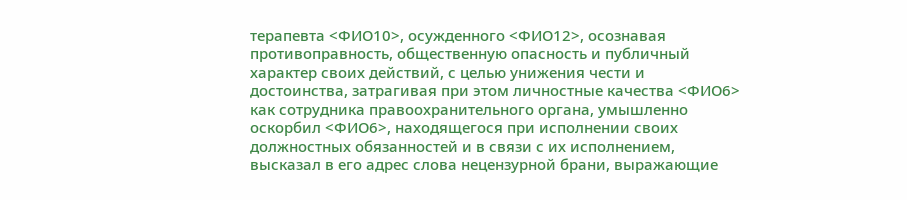терапевта <ФИО10>, осужденного <ФИО12>, осознавая противоправность, общественную опасность и публичный характер своих действий, с целью унижения чести и достоинства, затрагивая при этом личностные качества <ФИО6> как сотрудника правоохранительного органа, умышленно оскорбил <ФИО6>, находящегося при исполнении своих должностных обязанностей и в связи с их исполнением, высказал в его адрес слова нецензурной брани, выражающие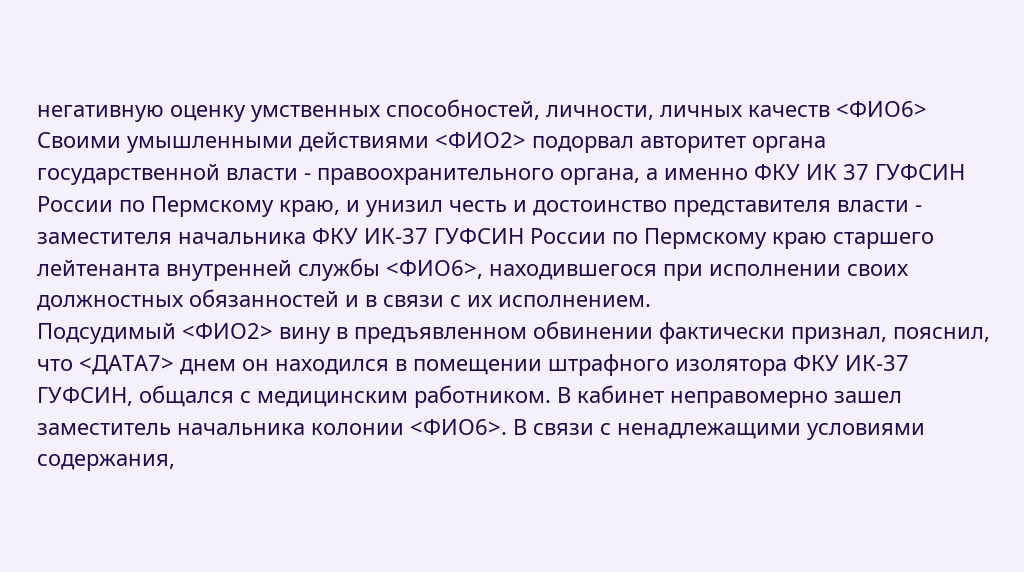негативную оценку умственных способностей, личности, личных качеств <ФИО6>
Своими умышленными действиями <ФИО2> подорвал авторитет органа государственной власти - правоохранительного органа, а именно ФКУ ИК 37 ГУФСИН России по Пермскому краю, и унизил честь и достоинство представителя власти - заместителя начальника ФКУ ИК-37 ГУФСИН России по Пермскому краю старшего лейтенанта внутренней службы <ФИО6>, находившегося при исполнении своих должностных обязанностей и в связи с их исполнением.
Подсудимый <ФИО2> вину в предъявленном обвинении фактически признал, пояснил, что <ДАТА7> днем он находился в помещении штрафного изолятора ФКУ ИК-37 ГУФСИН, общался с медицинским работником. В кабинет неправомерно зашел заместитель начальника колонии <ФИО6>. В связи с ненадлежащими условиями содержания,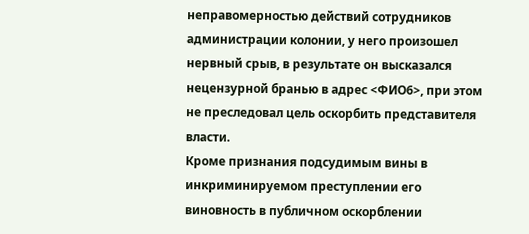неправомерностью действий сотрудников администрации колонии, у него произошел нервный срыв, в результате он высказался нецензурной бранью в адрес <ФИО6>, при этом не преследовал цель оскорбить представителя власти.
Кроме признания подсудимым вины в инкриминируемом преступлении его виновность в публичном оскорблении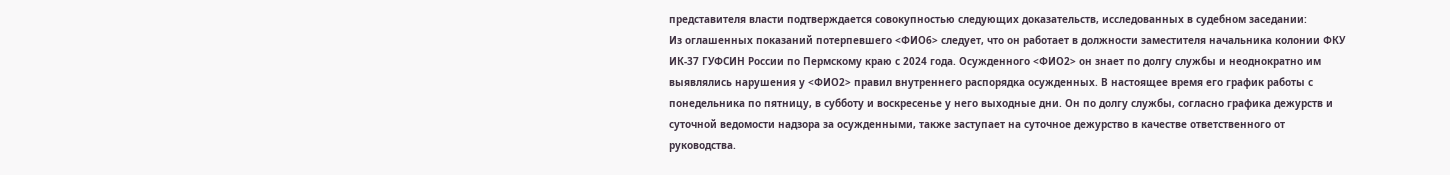представителя власти подтверждается совокупностью следующих доказательств, исследованных в судебном заседании:
Из оглашенных показаний потерпевшего <ФИО6> следует, что он работает в должности заместителя начальника колонии ФКУ ИК-37 ГУФСИН России по Пермскому краю с 2024 года. Осужденного <ФИО2> он знает по долгу службы и неоднократно им выявлялись нарушения у <ФИО2> правил внутреннего распорядка осужденных. В настоящее время его график работы с понедельника по пятницу, в субботу и воскресенье у него выходные дни. Он по долгу службы, согласно графика дежурств и суточной ведомости надзора за осужденными, также заступает на суточное дежурство в качестве ответственного от руководства.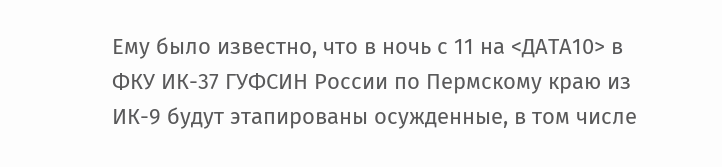Ему было известно, что в ночь с 11 на <ДАТА10> в ФКУ ИК-37 ГУФСИН России по Пермскому краю из ИК-9 будут этапированы осужденные, в том числе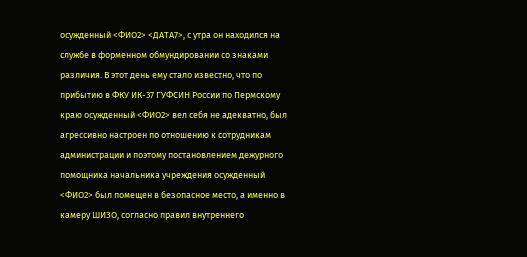осужденный <ФИО2> <ДАТА7>, с утра он находился на службе в форменном обмундировании со знаками различия. В этот день ему стало известно, что по прибытию в ФКУ ИК-37 ГУФСИН России по Пермскому краю осужденный <ФИО2> вел себя не адекватно, был агрессивно настроен по отношению к сотрудникам администрации и поэтому постановлением дежурного помощника начальника учреждения осужденный <ФИО2> был помещен в безопасное место, а именно в камеру ШИЗО, согласно правил внутреннего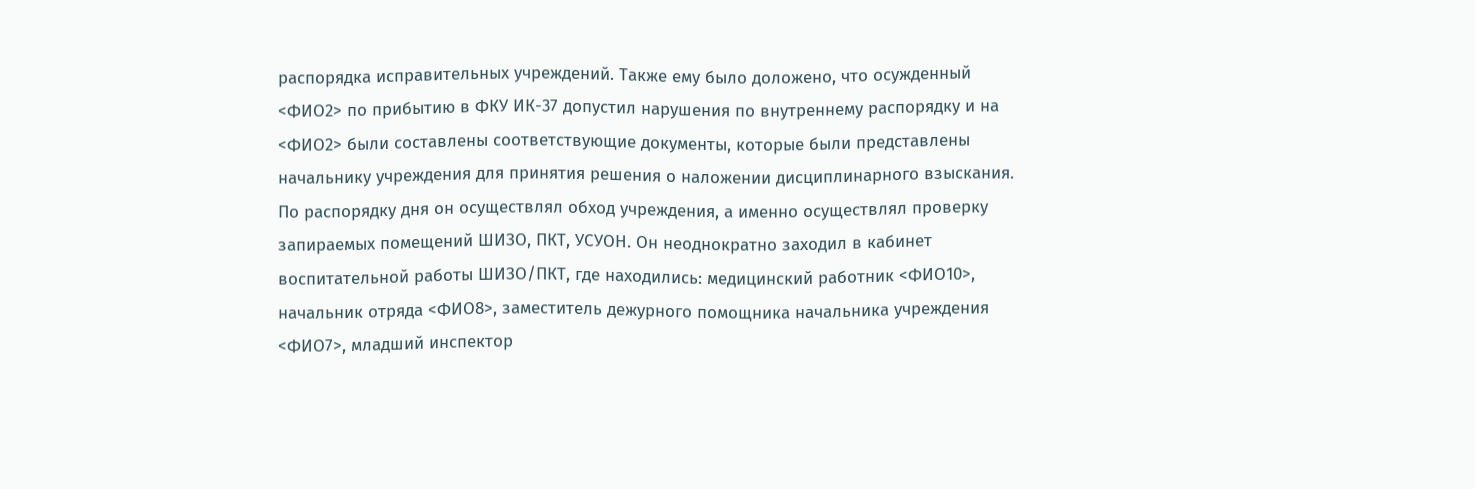распорядка исправительных учреждений. Также ему было доложено, что осужденный <ФИО2> по прибытию в ФКУ ИК-37 допустил нарушения по внутреннему распорядку и на <ФИО2> были составлены соответствующие документы, которые были представлены начальнику учреждения для принятия решения о наложении дисциплинарного взыскания. По распорядку дня он осуществлял обход учреждения, а именно осуществлял проверку запираемых помещений ШИЗО, ПКТ, УСУОН. Он неоднократно заходил в кабинет воспитательной работы ШИЗО/ПКТ, где находились: медицинский работник <ФИО10>, начальник отряда <ФИО8>, заместитель дежурного помощника начальника учреждения <ФИО7>, младший инспектор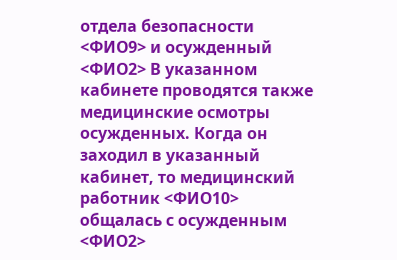отдела безопасности <ФИО9> и осужденный <ФИО2> В указанном кабинете проводятся также медицинские осмотры осужденных. Когда он заходил в указанный кабинет, то медицинский работник <ФИО10> общалась с осужденным <ФИО2>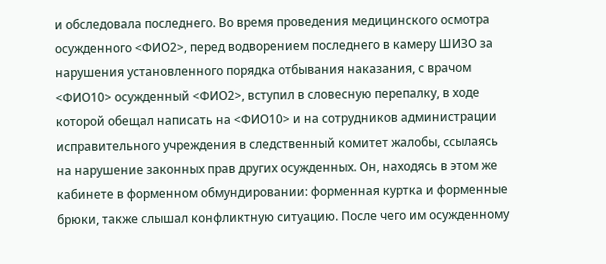и обследовала последнего. Во время проведения медицинского осмотра осужденного <ФИО2>, перед водворением последнего в камеру ШИЗО за нарушения установленного порядка отбывания наказания, с врачом <ФИО10> осужденный <ФИО2>, вступил в словесную перепалку, в ходе которой обещал написать на <ФИО10> и на сотрудников администрации исправительного учреждения в следственный комитет жалобы, ссылаясь на нарушение законных прав других осужденных. Он, находясь в этом же кабинете в форменном обмундировании: форменная куртка и форменные брюки, также слышал конфликтную ситуацию. После чего им осужденному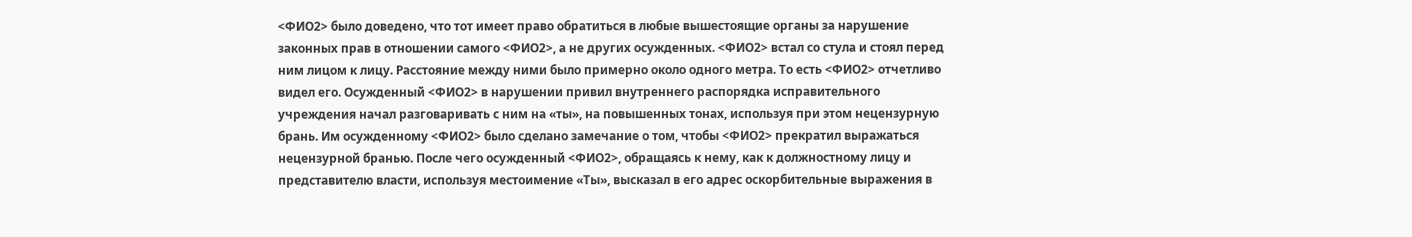<ФИО2> было доведено, что тот имеет право обратиться в любые вышестоящие органы за нарушение законных прав в отношении самого <ФИО2>, а не других осужденных. <ФИО2> встал со стула и стоял перед ним лицом к лицу. Расстояние между ними было примерно около одного метра. То есть <ФИО2> отчетливо видел его. Осужденный <ФИО2> в нарушении привил внутреннего распорядка исправительного учреждения начал разговаривать с ним на «ты», на повышенных тонах, используя при этом нецензурную брань. Им осужденному <ФИО2> было сделано замечание о том, чтобы <ФИО2> прекратил выражаться нецензурной бранью. После чего осужденный <ФИО2>, обращаясь к нему, как к должностному лицу и представителю власти, используя местоимение «Ты», высказал в его адрес оскорбительные выражения в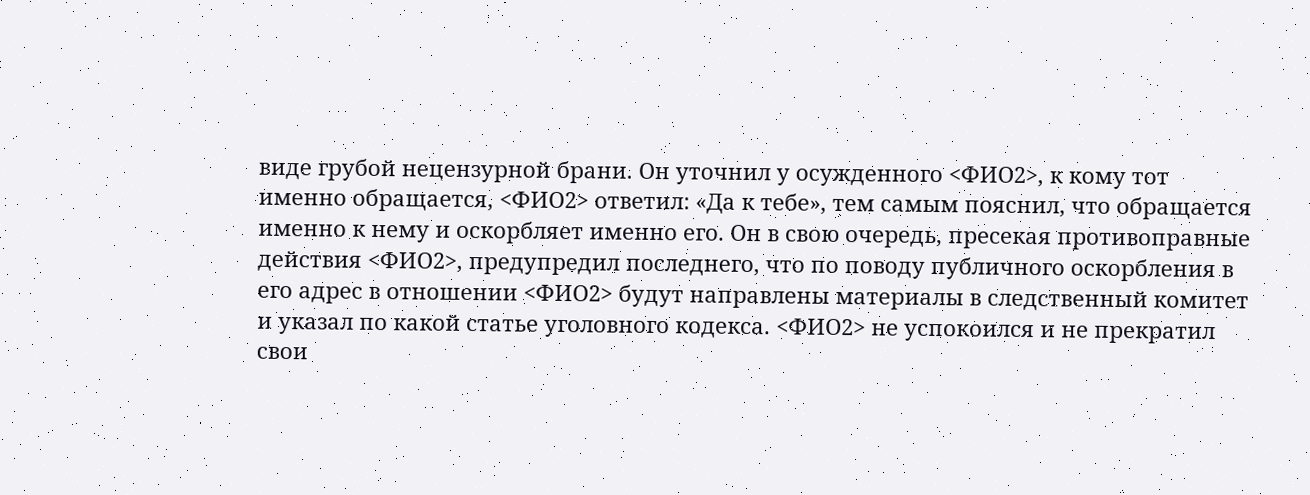виде грубой нецензурной брани. Он уточнил у осужденного <ФИО2>, к кому тот именно обращается, <ФИО2> ответил: «Да к тебе», тем самым пояснил, что обращается именно к нему и оскорбляет именно его. Он в свою очередь, пресекая противоправные действия <ФИО2>, предупредил последнего, что по поводу публичного оскорбления в его адрес в отношении <ФИО2> будут направлены материалы в следственный комитет и указал по какой статье уголовного кодекса. <ФИО2> не успокоился и не прекратил свои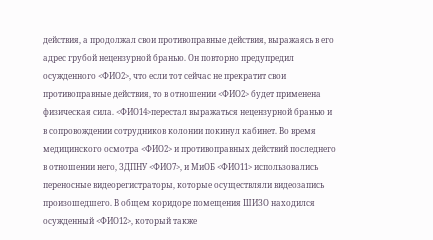действия, а продолжал свои противоправные действия, выражаясь в его адрес грубой нецензурной бранью. Он повторно предупредил осужденного <ФИО2>, что если тот сейчас не прекратит свои противоправные действия, то в отношении <ФИО2> будет применена физическая сила. <ФИО14>перестал выражаться нецензурной бранью и в сопровождении сотрудников колонии покинул кабинет. Во время медицинского осмотра <ФИО2> и противоправных действий последнего в отношении него, ЗДПНУ <ФИО7>, и МиОБ <ФИО11> использовались переносные видеорегистраторы, которые осуществляли видеозапись произошедшего. В общем коридоре помещения ШИЗО находился осужденный <ФИО12>, который также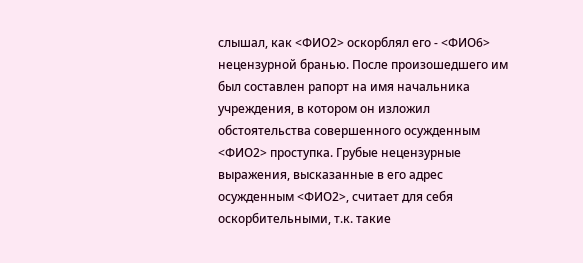слышал, как <ФИО2> оскорблял его - <ФИО6> нецензурной бранью. После произошедшего им был составлен рапорт на имя начальника учреждения, в котором он изложил обстоятельства совершенного осужденным <ФИО2> проступка. Грубые нецензурные выражения, высказанные в его адрес осужденным <ФИО2>, считает для себя оскорбительными, т.к. такие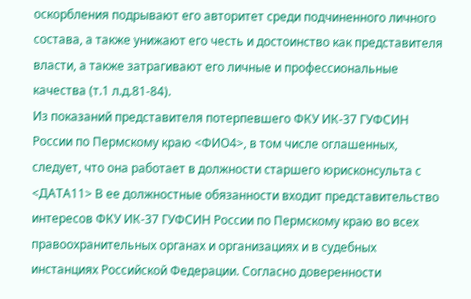оскорбления подрывают его авторитет среди подчиненного личного состава, а также унижают его честь и достоинство как представителя власти, а также затрагивают его личные и профессиональные качества (т.1 л.д.81-84).
Из показаний представителя потерпевшего ФКУ ИК-37 ГУФСИН России по Пермскому краю <ФИО4>, в том числе оглашенных, следует, что она работает в должности старшего юрисконсульта с <ДАТА11> В ее должностные обязанности входит представительство интересов ФКУ ИК-37 ГУФСИН России по Пермскому краю во всех правоохранительных органах и организациях и в судебных инстанциях Российской Федерации. Согласно доверенности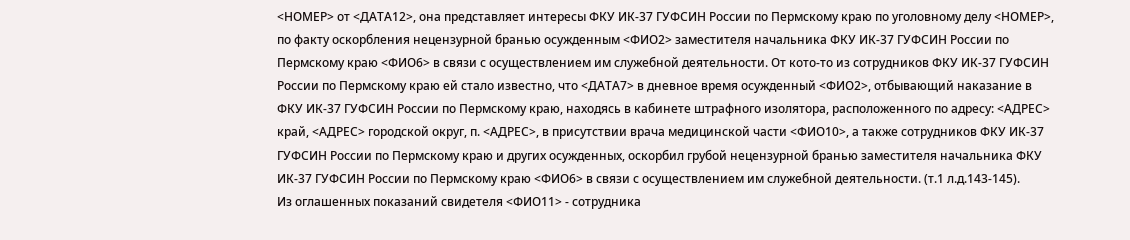<НОМЕР> от <ДАТА12>, она представляет интересы ФКУ ИК-37 ГУФСИН России по Пермскому краю по уголовному делу <НОМЕР>, по факту оскорбления нецензурной бранью осужденным <ФИО2> заместителя начальника ФКУ ИК-37 ГУФСИН России по Пермскому краю <ФИО6> в связи с осуществлением им служебной деятельности. От кото-то из сотрудников ФКУ ИК-37 ГУФСИН России по Пермскому краю ей стало известно, что <ДАТА7> в дневное время осужденный <ФИО2>, отбывающий наказание в ФКУ ИК-37 ГУФСИН России по Пермскому краю, находясь в кабинете штрафного изолятора, расположенного по адресу: <АДРЕС> край, <АДРЕС> городской округ, п. <АДРЕС>, в присутствии врача медицинской части <ФИО10>, а также сотрудников ФКУ ИК-37 ГУФСИН России по Пермскому краю и других осужденных, оскорбил грубой нецензурной бранью заместителя начальника ФКУ ИК-37 ГУФСИН России по Пермскому краю <ФИО6> в связи с осуществлением им служебной деятельности. (т.1 л.д.143-145).
Из оглашенных показаний свидетеля <ФИО11> - сотрудника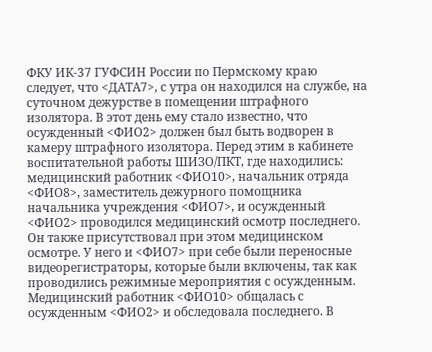ФКУ ИК-37 ГУФСИН России по Пермскому краю следует, что <ДАТА7>, с утра он находился на службе, на суточном дежурстве в помещении штрафного изолятора. В этот день ему стало известно, что осужденный <ФИО2> должен был быть водворен в камеру штрафного изолятора. Перед этим в кабинете воспитательной работы ШИЗО/ПКТ, где находились: медицинский работник <ФИО10>, начальник отряда <ФИО8>, заместитель дежурного помощника начальника учреждения <ФИО7>, и осужденный <ФИО2> проводился медицинский осмотр последнего. Он также присутствовал при этом медицинском осмотре. У него и <ФИО7> при себе были переносные видеорегистраторы, которые были включены, так как проводились режимные мероприятия с осужденным. Медицинский работник <ФИО10> общалась с осужденным <ФИО2> и обследовала последнего. В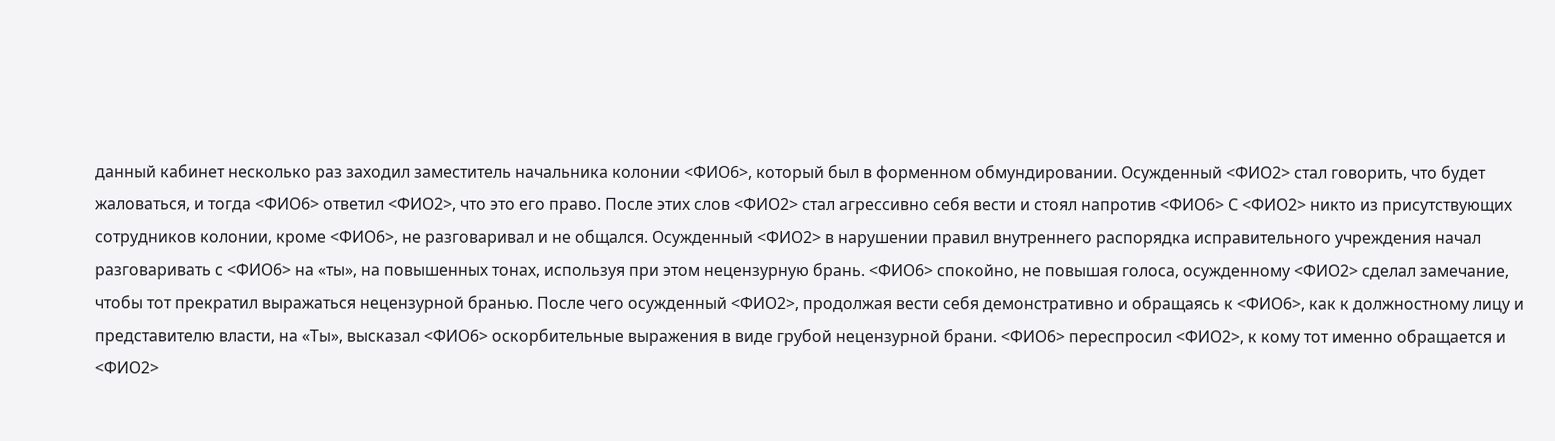данный кабинет несколько раз заходил заместитель начальника колонии <ФИО6>, который был в форменном обмундировании. Осужденный <ФИО2> стал говорить, что будет жаловаться, и тогда <ФИО6> ответил <ФИО2>, что это его право. После этих слов <ФИО2> стал агрессивно себя вести и стоял напротив <ФИО6> С <ФИО2> никто из присутствующих сотрудников колонии, кроме <ФИО6>, не разговаривал и не общался. Осужденный <ФИО2> в нарушении правил внутреннего распорядка исправительного учреждения начал разговаривать с <ФИО6> на «ты», на повышенных тонах, используя при этом нецензурную брань. <ФИО6> спокойно, не повышая голоса, осужденному <ФИО2> сделал замечание, чтобы тот прекратил выражаться нецензурной бранью. После чего осужденный <ФИО2>, продолжая вести себя демонстративно и обращаясь к <ФИО6>, как к должностному лицу и представителю власти, на «Ты», высказал <ФИО6> оскорбительные выражения в виде грубой нецензурной брани. <ФИО6> переспросил <ФИО2>, к кому тот именно обращается и <ФИО2>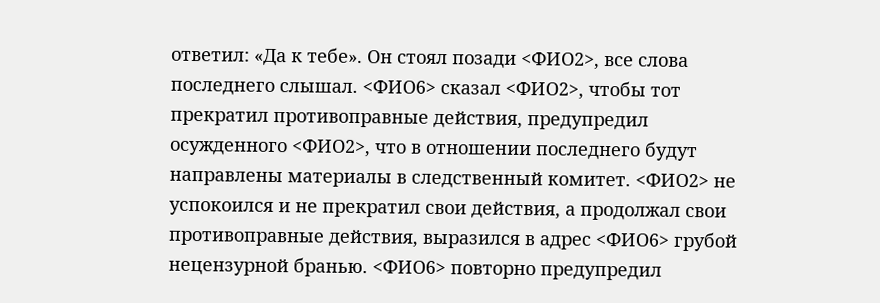ответил: «Да к тебе». Он стоял позади <ФИО2>, все слова последнего слышал. <ФИО6> сказал <ФИО2>, чтобы тот прекратил противоправные действия, предупредил осужденного <ФИО2>, что в отношении последнего будут направлены материалы в следственный комитет. <ФИО2> не успокоился и не прекратил свои действия, а продолжал свои противоправные действия, выразился в адрес <ФИО6> грубой нецензурной бранью. <ФИО6> повторно предупредил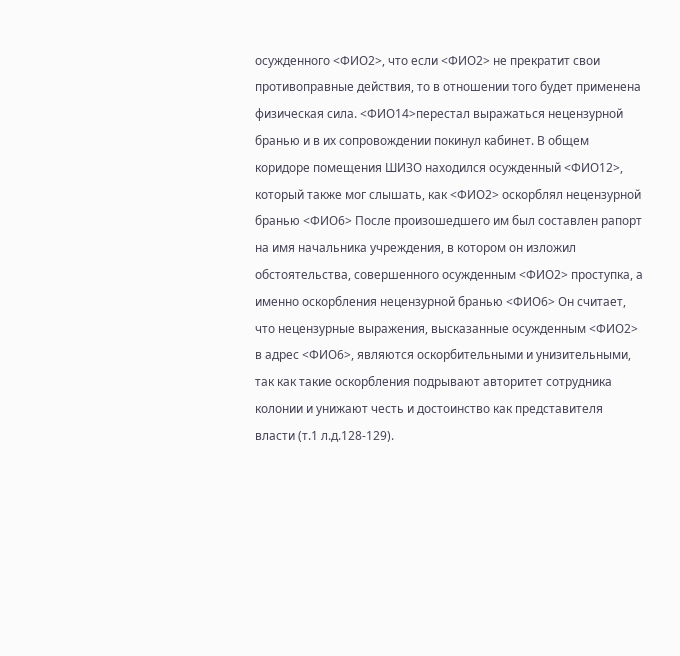осужденного <ФИО2>, что если <ФИО2> не прекратит свои противоправные действия, то в отношении того будет применена физическая сила. <ФИО14>перестал выражаться нецензурной бранью и в их сопровождении покинул кабинет. В общем коридоре помещения ШИЗО находился осужденный <ФИО12>, который также мог слышать, как <ФИО2> оскорблял нецензурной бранью <ФИО6> После произошедшего им был составлен рапорт на имя начальника учреждения, в котором он изложил обстоятельства, совершенного осужденным <ФИО2> проступка, а именно оскорбления нецензурной бранью <ФИО6> Он считает, что нецензурные выражения, высказанные осужденным <ФИО2> в адрес <ФИО6>, являются оскорбительными и унизительными, так как такие оскорбления подрывают авторитет сотрудника колонии и унижают честь и достоинство как представителя власти (т.1 л.д.128-129).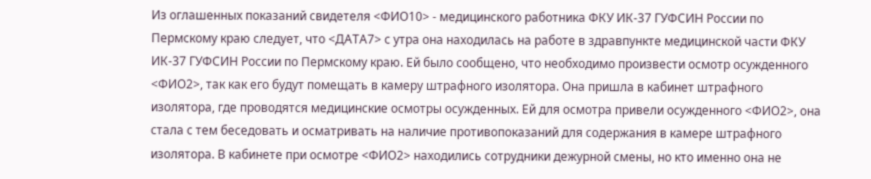Из оглашенных показаний свидетеля <ФИО10> - медицинского работника ФКУ ИК-37 ГУФСИН России по Пермскому краю следует, что <ДАТА7> с утра она находилась на работе в здравпункте медицинской части ФКУ ИК-37 ГУФСИН России по Пермскому краю. Ей было сообщено, что необходимо произвести осмотр осужденного <ФИО2>, так как его будут помещать в камеру штрафного изолятора. Она пришла в кабинет штрафного изолятора, где проводятся медицинские осмотры осужденных. Ей для осмотра привели осужденного <ФИО2>, она стала с тем беседовать и осматривать на наличие противопоказаний для содержания в камере штрафного изолятора. В кабинете при осмотре <ФИО2> находились сотрудники дежурной смены, но кто именно она не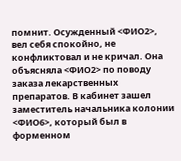помнит. Осужденный <ФИО2>, вел себя спокойно, не конфликтовал и не кричал. Она объясняла <ФИО2> по поводу заказа лекарственных препаратов. В кабинет зашел заместитель начальника колонии <ФИО6>, который был в форменном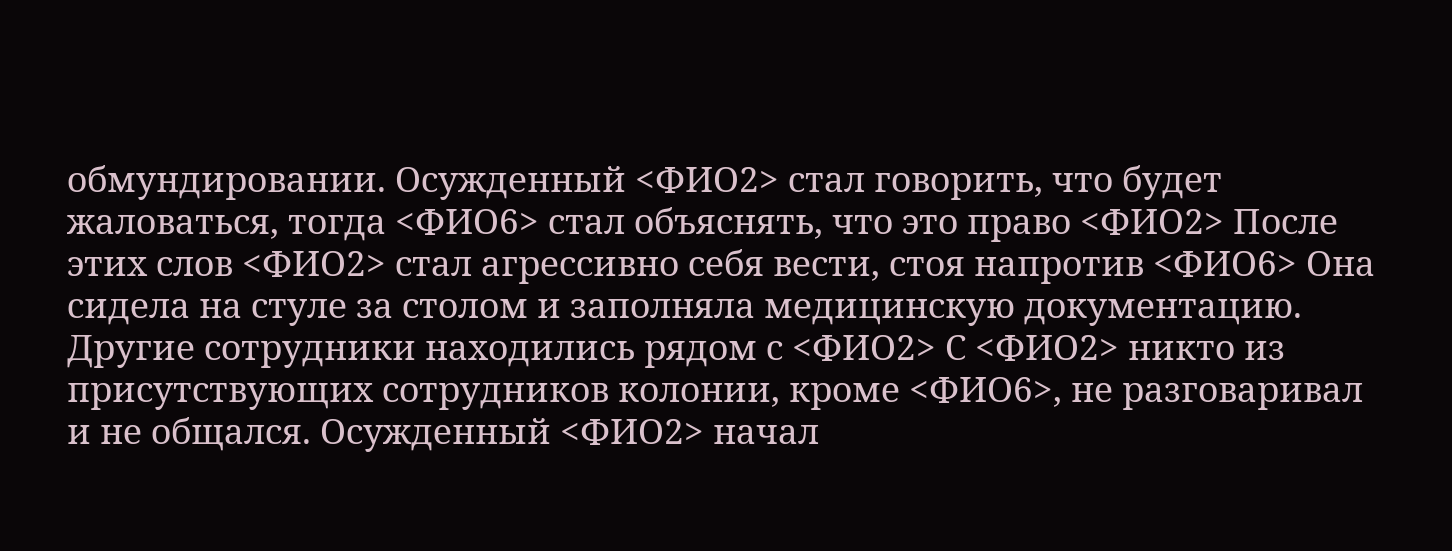обмундировании. Осужденный <ФИО2> стал говорить, что будет жаловаться, тогда <ФИО6> стал объяснять, что это право <ФИО2> После этих слов <ФИО2> стал агрессивно себя вести, стоя напротив <ФИО6> Она сидела на стуле за столом и заполняла медицинскую документацию. Другие сотрудники находились рядом с <ФИО2> С <ФИО2> никто из присутствующих сотрудников колонии, кроме <ФИО6>, не разговаривал и не общался. Осужденный <ФИО2> начал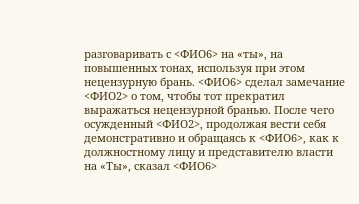разговаривать с <ФИО6> на «ты», на повышенных тонах, используя при этом нецензурную брань. <ФИО6> сделал замечание <ФИО2> о том, чтобы тот прекратил выражаться нецензурной бранью. После чего осужденный <ФИО2>, продолжая вести себя демонстративно и обращаясь к <ФИО6>, как к должностному лицу и представителю власти на «Ты», сказал <ФИО6>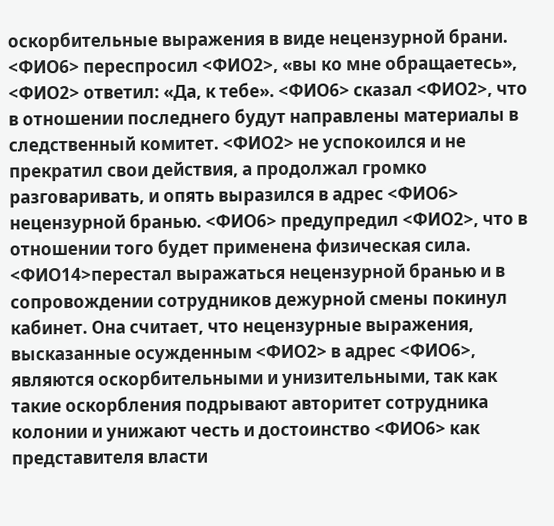оскорбительные выражения в виде нецензурной брани. <ФИО6> переспросил <ФИО2>, «вы ко мне обращаетесь», <ФИО2> ответил: «Да, к тебе». <ФИО6> сказал <ФИО2>, что в отношении последнего будут направлены материалы в следственный комитет. <ФИО2> не успокоился и не прекратил свои действия, а продолжал громко разговаривать, и опять выразился в адрес <ФИО6> нецензурной бранью. <ФИО6> предупредил <ФИО2>, что в отношении того будет применена физическая сила. <ФИО14>перестал выражаться нецензурной бранью и в сопровождении сотрудников дежурной смены покинул кабинет. Она считает, что нецензурные выражения, высказанные осужденным <ФИО2> в адрес <ФИО6>, являются оскорбительными и унизительными, так как такие оскорбления подрывают авторитет сотрудника колонии и унижают честь и достоинство <ФИО6> как представителя власти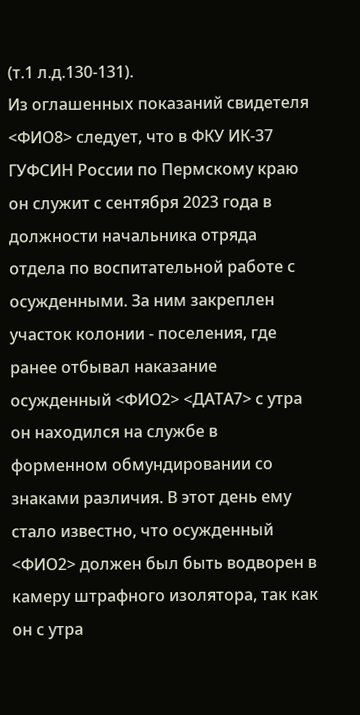(т.1 л.д.130-131).
Из оглашенных показаний свидетеля <ФИО8> следует, что в ФКУ ИК-37 ГУФСИН России по Пермскому краю он служит с сентября 2023 года в должности начальника отряда отдела по воспитательной работе с осужденными. За ним закреплен участок колонии - поселения, где ранее отбывал наказание осужденный <ФИО2> <ДАТА7> с утра он находился на службе в форменном обмундировании со знаками различия. В этот день ему стало известно, что осужденный <ФИО2> должен был быть водворен в камеру штрафного изолятора, так как он с утра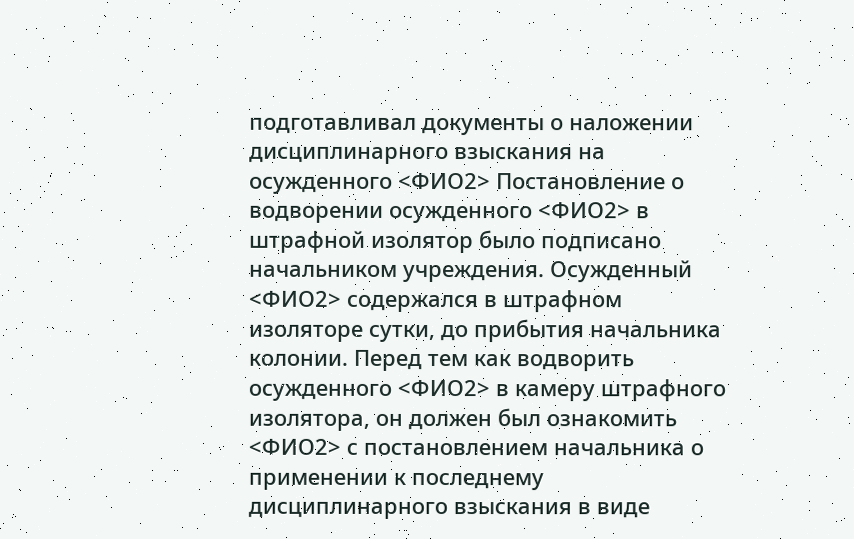подготавливал документы о наложении дисциплинарного взыскания на осужденного <ФИО2> Постановление о водворении осужденного <ФИО2> в штрафной изолятор было подписано начальником учреждения. Осужденный <ФИО2> содержался в штрафном изоляторе сутки, до прибытия начальника колонии. Перед тем как водворить осужденного <ФИО2> в камеру штрафного изолятора, он должен был ознакомить <ФИО2> с постановлением начальника о применении к последнему дисциплинарного взыскания в виде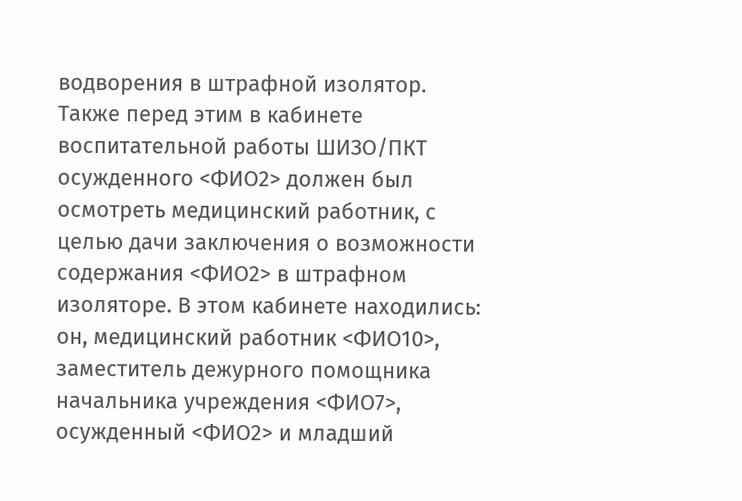водворения в штрафной изолятор. Также перед этим в кабинете воспитательной работы ШИЗО/ПКТ осужденного <ФИО2> должен был осмотреть медицинский работник, с целью дачи заключения о возможности содержания <ФИО2> в штрафном изоляторе. В этом кабинете находились: он, медицинский работник <ФИО10>, заместитель дежурного помощника начальника учреждения <ФИО7>, осужденный <ФИО2> и младший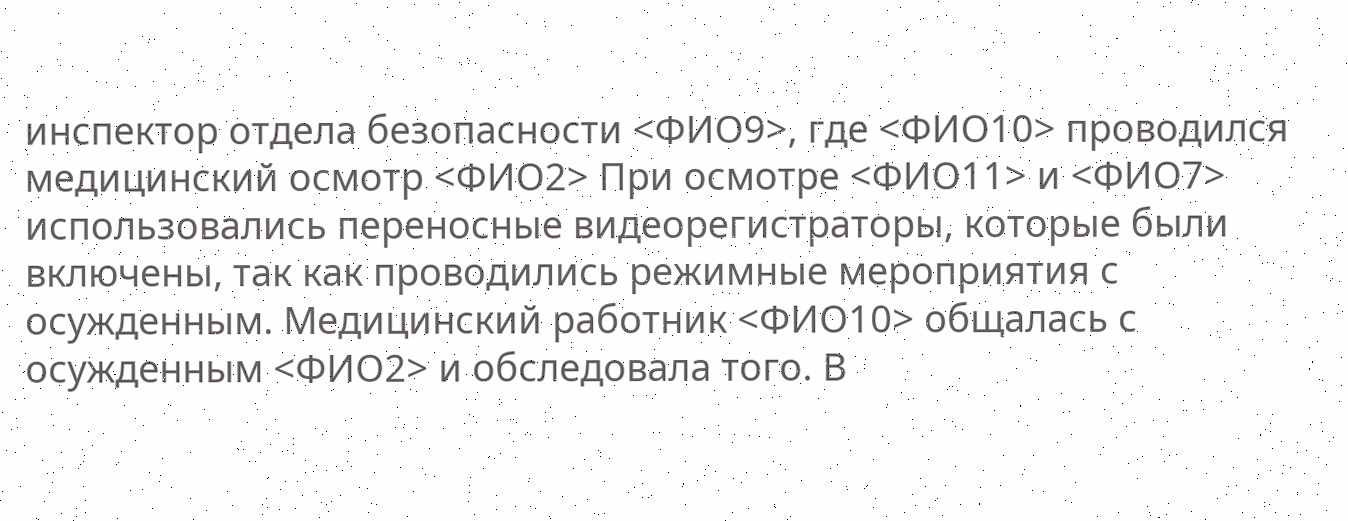инспектор отдела безопасности <ФИО9>, где <ФИО10> проводился медицинский осмотр <ФИО2> При осмотре <ФИО11> и <ФИО7> использовались переносные видеорегистраторы, которые были включены, так как проводились режимные мероприятия с осужденным. Медицинский работник <ФИО10> общалась с осужденным <ФИО2> и обследовала того. В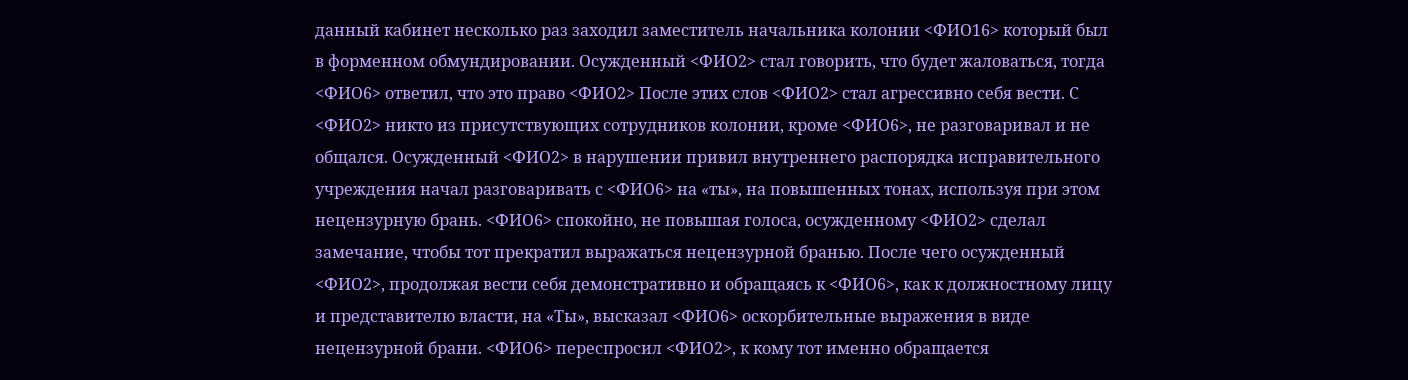данный кабинет несколько раз заходил заместитель начальника колонии <ФИО16> который был в форменном обмундировании. Осужденный <ФИО2> стал говорить, что будет жаловаться, тогда <ФИО6> ответил, что это право <ФИО2> После этих слов <ФИО2> стал агрессивно себя вести. С <ФИО2> никто из присутствующих сотрудников колонии, кроме <ФИО6>, не разговаривал и не общался. Осужденный <ФИО2> в нарушении привил внутреннего распорядка исправительного учреждения начал разговаривать с <ФИО6> на «ты», на повышенных тонах, используя при этом нецензурную брань. <ФИО6> спокойно, не повышая голоса, осужденному <ФИО2> сделал замечание, чтобы тот прекратил выражаться нецензурной бранью. После чего осужденный <ФИО2>, продолжая вести себя демонстративно и обращаясь к <ФИО6>, как к должностному лицу и представителю власти, на «Ты», высказал <ФИО6> оскорбительные выражения в виде нецензурной брани. <ФИО6> переспросил <ФИО2>, к кому тот именно обращается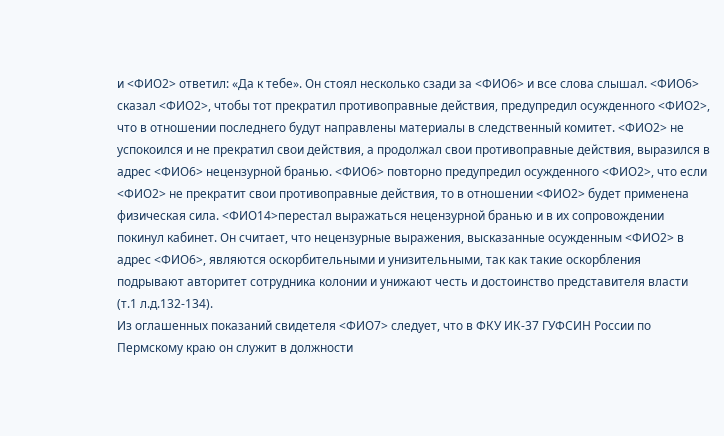и <ФИО2> ответил: «Да к тебе». Он стоял несколько сзади за <ФИО6> и все слова слышал. <ФИО6> сказал <ФИО2>, чтобы тот прекратил противоправные действия, предупредил осужденного <ФИО2>, что в отношении последнего будут направлены материалы в следственный комитет. <ФИО2> не успокоился и не прекратил свои действия, а продолжал свои противоправные действия, выразился в адрес <ФИО6> нецензурной бранью. <ФИО6> повторно предупредил осужденного <ФИО2>, что если <ФИО2> не прекратит свои противоправные действия, то в отношении <ФИО2> будет применена физическая сила. <ФИО14>перестал выражаться нецензурной бранью и в их сопровождении покинул кабинет. Он считает, что нецензурные выражения, высказанные осужденным <ФИО2> в адрес <ФИО6>, являются оскорбительными и унизительными, так как такие оскорбления подрывают авторитет сотрудника колонии и унижают честь и достоинство представителя власти (т.1 л.д.132-134).
Из оглашенных показаний свидетеля <ФИО7> следует, что в ФКУ ИК-37 ГУФСИН России по Пермскому краю он служит в должности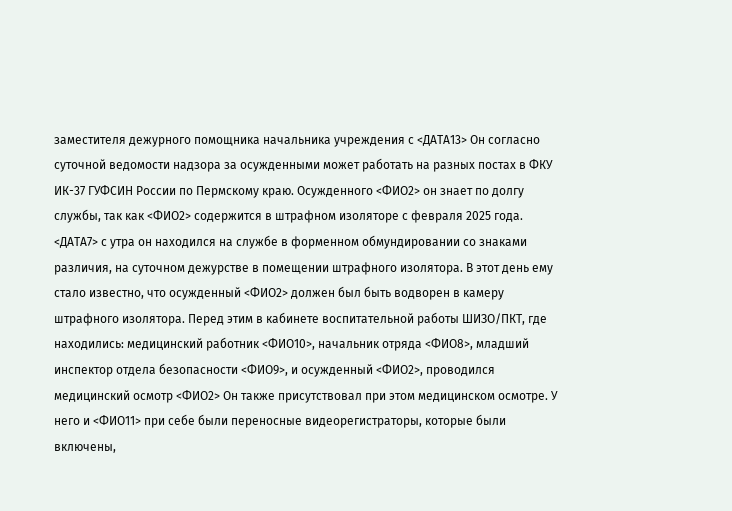заместителя дежурного помощника начальника учреждения с <ДАТА13> Он согласно суточной ведомости надзора за осужденными может работать на разных постах в ФКУ ИК-37 ГУФСИН России по Пермскому краю. Осужденного <ФИО2> он знает по долгу службы, так как <ФИО2> содержится в штрафном изоляторе с февраля 2025 года. <ДАТА7> с утра он находился на службе в форменном обмундировании со знаками различия, на суточном дежурстве в помещении штрафного изолятора. В этот день ему стало известно, что осужденный <ФИО2> должен был быть водворен в камеру штрафного изолятора. Перед этим в кабинете воспитательной работы ШИЗО/ПКТ, где находились: медицинский работник <ФИО10>, начальник отряда <ФИО8>, младший инспектор отдела безопасности <ФИО9>, и осужденный <ФИО2>, проводился медицинский осмотр <ФИО2> Он также присутствовал при этом медицинском осмотре. У него и <ФИО11> при себе были переносные видеорегистраторы, которые были включены,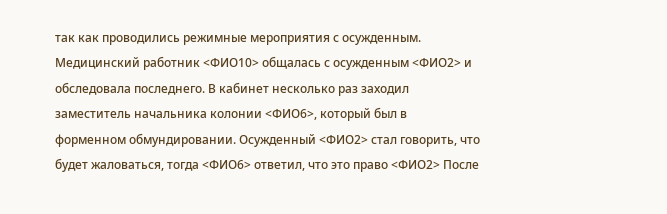так как проводились режимные мероприятия с осужденным. Медицинский работник <ФИО10> общалась с осужденным <ФИО2> и обследовала последнего. В кабинет несколько раз заходил заместитель начальника колонии <ФИО6>, который был в форменном обмундировании. Осужденный <ФИО2> стал говорить, что будет жаловаться, тогда <ФИО6> ответил, что это право <ФИО2> После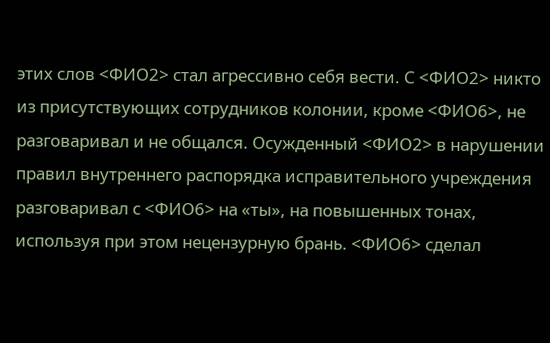этих слов <ФИО2> стал агрессивно себя вести. С <ФИО2> никто из присутствующих сотрудников колонии, кроме <ФИО6>, не разговаривал и не общался. Осужденный <ФИО2> в нарушении правил внутреннего распорядка исправительного учреждения разговаривал с <ФИО6> на «ты», на повышенных тонах, используя при этом нецензурную брань. <ФИО6> сделал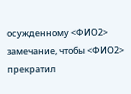осужденному <ФИО2> замечание, чтобы <ФИО2> прекратил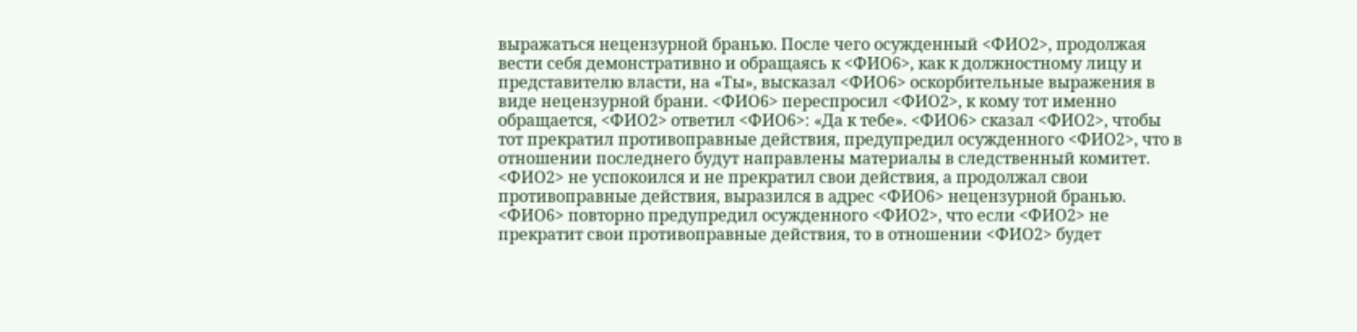выражаться нецензурной бранью. После чего осужденный <ФИО2>, продолжая вести себя демонстративно и обращаясь к <ФИО6>, как к должностному лицу и представителю власти, на «Ты», высказал <ФИО6> оскорбительные выражения в виде нецензурной брани. <ФИО6> переспросил <ФИО2>, к кому тот именно обращается, <ФИО2> ответил <ФИО6>: «Да к тебе». <ФИО6> сказал <ФИО2>, чтобы тот прекратил противоправные действия, предупредил осужденного <ФИО2>, что в отношении последнего будут направлены материалы в следственный комитет. <ФИО2> не успокоился и не прекратил свои действия, а продолжал свои противоправные действия, выразился в адрес <ФИО6> нецензурной бранью. <ФИО6> повторно предупредил осужденного <ФИО2>, что если <ФИО2> не прекратит свои противоправные действия, то в отношении <ФИО2> будет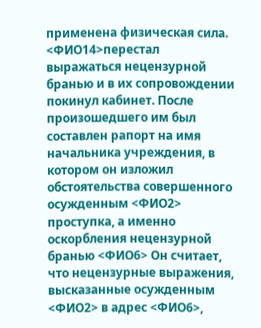применена физическая сила. <ФИО14>перестал выражаться нецензурной бранью и в их сопровождении покинул кабинет. После произошедшего им был составлен рапорт на имя начальника учреждения, в котором он изложил обстоятельства совершенного осужденным <ФИО2> проступка, а именно оскорбления нецензурной бранью <ФИО6> Он считает, что нецензурные выражения, высказанные осужденным <ФИО2> в адрес <ФИО6>,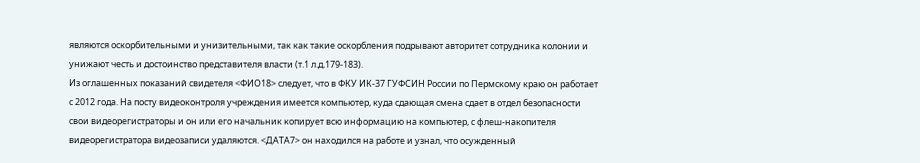являются оскорбительными и унизительными, так как такие оскорбления подрывают авторитет сотрудника колонии и унижают честь и достоинство представителя власти (т.1 л.д.179-183).
Из оглашенных показаний свидетеля <ФИО18> следует, что в ФКУ ИК-37 ГУФСИН России по Пермскому краю он работает с 2012 года. На посту видеоконтроля учреждения имеется компьютер, куда сдающая смена сдает в отдел безопасности свои видеорегистраторы и он или его начальник копирует всю информацию на компьютер, с флеш-накопителя видеорегистратора видеозаписи удаляются. <ДАТА7> он находился на работе и узнал, что осужденный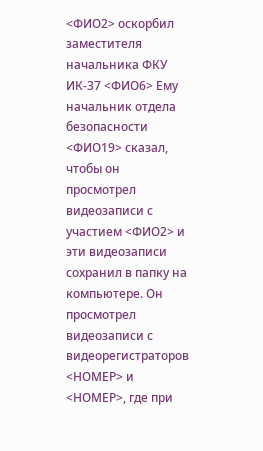<ФИО2> оскорбил заместителя начальника ФКУ ИК-37 <ФИО6> Ему начальник отдела безопасности <ФИО19> сказал, чтобы он просмотрел видеозаписи с участием <ФИО2> и эти видеозаписи сохранил в папку на компьютере. Он просмотрел видеозаписи с видеорегистраторов <НОМЕР> и <НОМЕР>, где при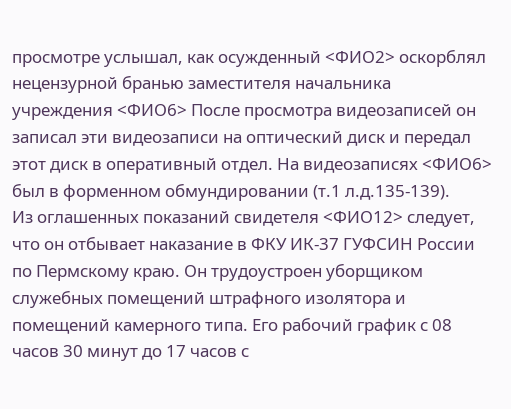просмотре услышал, как осужденный <ФИО2> оскорблял нецензурной бранью заместителя начальника учреждения <ФИО6> После просмотра видеозаписей он записал эти видеозаписи на оптический диск и передал этот диск в оперативный отдел. На видеозаписях <ФИО6> был в форменном обмундировании (т.1 л.д.135-139).
Из оглашенных показаний свидетеля <ФИО12> следует, что он отбывает наказание в ФКУ ИК-37 ГУФСИН России по Пермскому краю. Он трудоустроен уборщиком служебных помещений штрафного изолятора и помещений камерного типа. Его рабочий график с 08 часов 30 минут до 17 часов с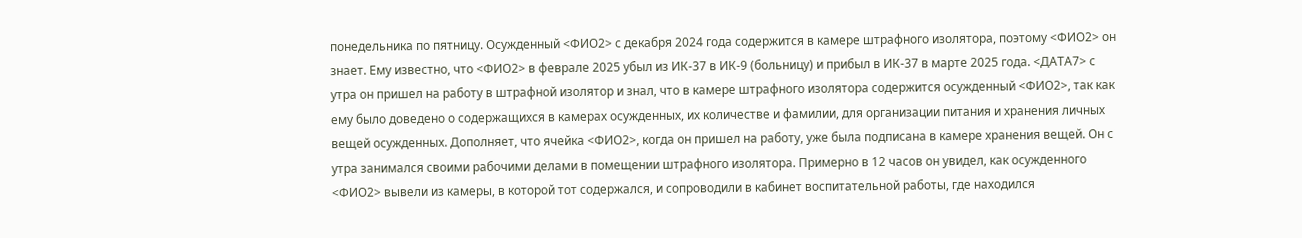понедельника по пятницу. Осужденный <ФИО2> с декабря 2024 года содержится в камере штрафного изолятора, поэтому <ФИО2> он знает. Ему известно, что <ФИО2> в феврале 2025 убыл из ИК-37 в ИК-9 (больницу) и прибыл в ИК-37 в марте 2025 года. <ДАТА7> с утра он пришел на работу в штрафной изолятор и знал, что в камере штрафного изолятора содержится осужденный <ФИО2>, так как ему было доведено о содержащихся в камерах осужденных, их количестве и фамилии, для организации питания и хранения личных вещей осужденных. Дополняет, что ячейка <ФИО2>, когда он пришел на работу, уже была подписана в камере хранения вещей. Он с утра занимался своими рабочими делами в помещении штрафного изолятора. Примерно в 12 часов он увидел, как осужденного <ФИО2> вывели из камеры, в которой тот содержался, и сопроводили в кабинет воспитательной работы, где находился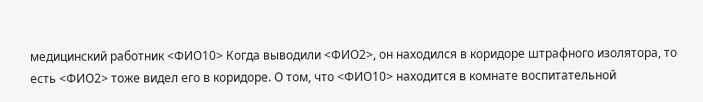медицинский работник <ФИО10> Когда выводили <ФИО2>, он находился в коридоре штрафного изолятора, то есть <ФИО2> тоже видел его в коридоре. О том, что <ФИО10> находится в комнате воспитательной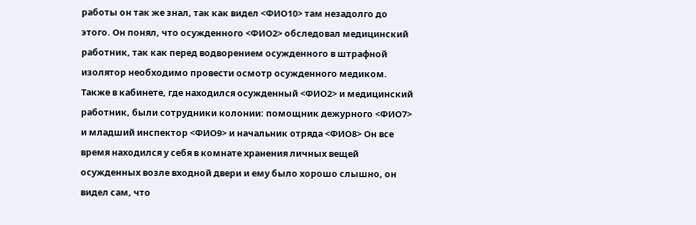работы он так же знал, так как видел <ФИО10> там незадолго до этого. Он понял, что осужденного <ФИО2> обследовал медицинский работник, так как перед водворением осужденного в штрафной изолятор необходимо провести осмотр осужденного медиком. Также в кабинете, где находился осужденный <ФИО2> и медицинский работник, были сотрудники колонии: помощник дежурного <ФИО7> и младший инспектор <ФИО9> и начальник отряда <ФИО8> Он все время находился у себя в комнате хранения личных вещей осужденных возле входной двери и ему было хорошо слышно, он видел сам, что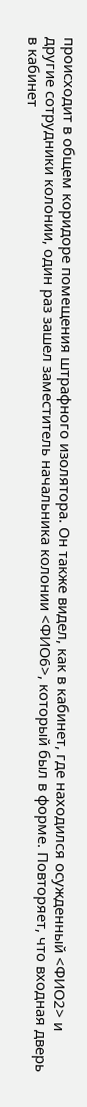происходит в общем коридоре помещения штрафного изолятора. Он также видел, как в кабинет, где находился осужденный <ФИО2> и другие сотрудники колонии, один раз зашел заместитель начальника колонии <ФИО6>, который был в форме. Повторяет, что входная дверь в кабинет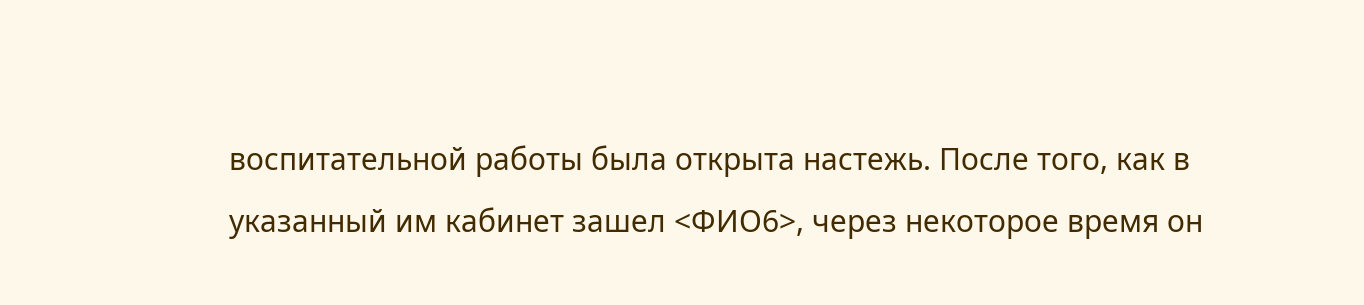воспитательной работы была открыта настежь. После того, как в указанный им кабинет зашел <ФИО6>, через некоторое время он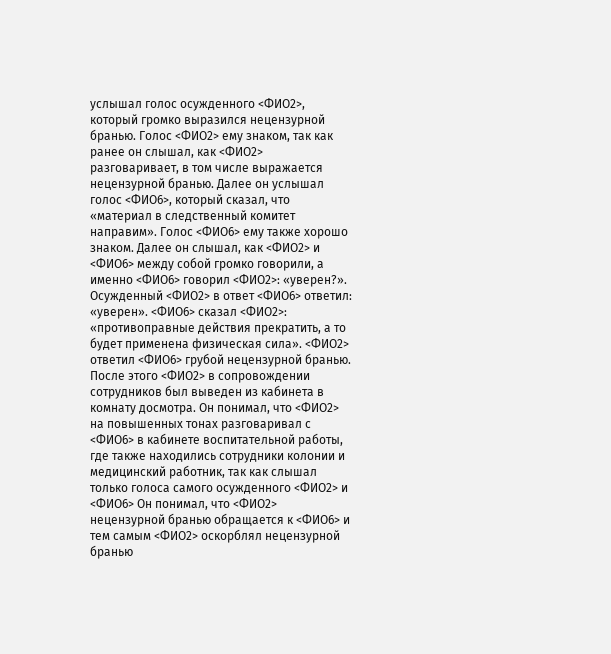услышал голос осужденного <ФИО2>, который громко выразился нецензурной бранью. Голос <ФИО2> ему знаком, так как ранее он слышал, как <ФИО2> разговаривает, в том числе выражается нецензурной бранью. Далее он услышал голос <ФИО6>, который сказал, что «материал в следственный комитет направим». Голос <ФИО6> ему также хорошо знаком. Далее он слышал, как <ФИО2> и <ФИО6> между собой громко говорили, а именно <ФИО6> говорил <ФИО2>: «уверен?». Осужденный <ФИО2> в ответ <ФИО6> ответил: «уверен». <ФИО6> сказал <ФИО2>: «противоправные действия прекратить, а то будет применена физическая сила». <ФИО2> ответил <ФИО6> грубой нецензурной бранью. После этого <ФИО2> в сопровождении сотрудников был выведен из кабинета в комнату досмотра. Он понимал, что <ФИО2> на повышенных тонах разговаривал с <ФИО6> в кабинете воспитательной работы, где также находились сотрудники колонии и медицинский работник, так как слышал только голоса самого осужденного <ФИО2> и <ФИО6> Он понимал, что <ФИО2> нецензурной бранью обращается к <ФИО6> и тем самым <ФИО2> оскорблял нецензурной бранью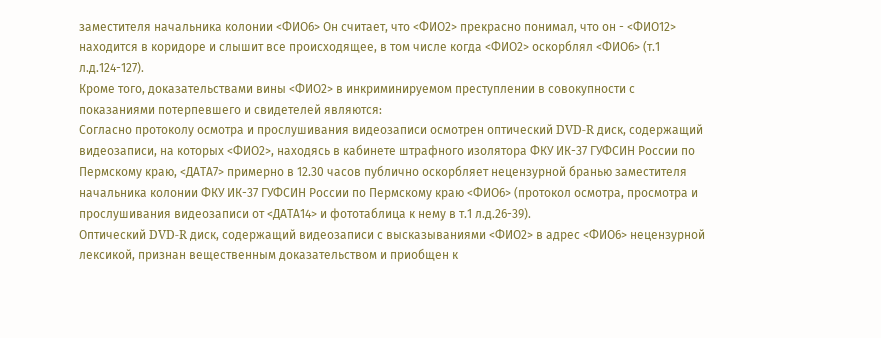заместителя начальника колонии <ФИО6> Он считает, что <ФИО2> прекрасно понимал, что он - <ФИО12> находится в коридоре и слышит все происходящее, в том числе когда <ФИО2> оскорблял <ФИО6> (т.1 л.д.124-127).
Кроме того, доказательствами вины <ФИО2> в инкриминируемом преступлении в совокупности с показаниями потерпевшего и свидетелей являются:
Согласно протоколу осмотра и прослушивания видеозаписи осмотрен оптический DVD-R диск, содержащий видеозаписи, на которых <ФИО2>, находясь в кабинете штрафного изолятора ФКУ ИК-37 ГУФСИН России по Пермскому краю, <ДАТА7> примерно в 12.30 часов публично оскорбляет нецензурной бранью заместителя начальника колонии ФКУ ИК-37 ГУФСИН России по Пермскому краю <ФИО6> (протокол осмотра, просмотра и прослушивания видеозаписи от <ДАТА14> и фототаблица к нему в т.1 л.д.26-39).
Оптический DVD-R диск, содержащий видеозаписи с высказываниями <ФИО2> в адрес <ФИО6> нецензурной лексикой, признан вещественным доказательством и приобщен к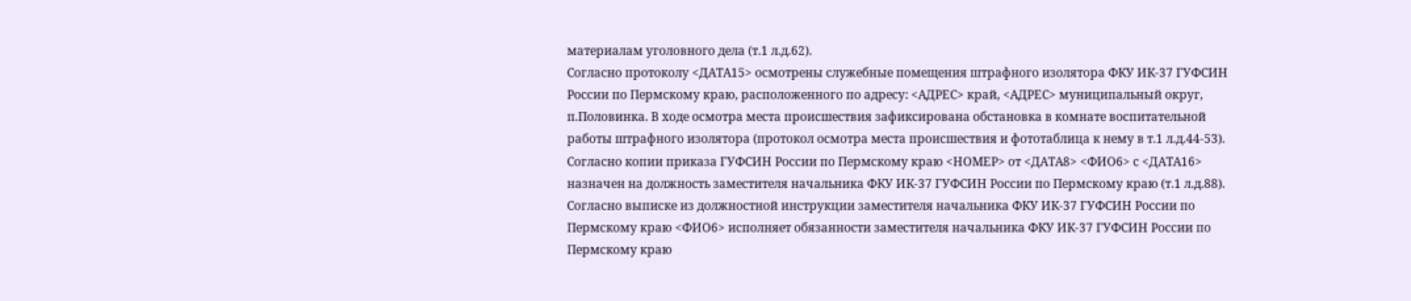материалам уголовного дела (т.1 л.д.62).
Согласно протоколу <ДАТА15> осмотрены служебные помещения штрафного изолятора ФКУ ИК-37 ГУФСИН России по Пермскому краю, расположенного по адресу: <АДРЕС> край, <АДРЕС> муниципальный округ, п.Половинка. В ходе осмотра места происшествия зафиксирована обстановка в комнате воспитательной работы штрафного изолятора (протокол осмотра места происшествия и фототаблица к нему в т.1 л.д.44-53).
Согласно копии приказа ГУФСИН России по Пермскому краю <НОМЕР> от <ДАТА8> <ФИО6> с <ДАТА16> назначен на должность заместителя начальника ФКУ ИК-37 ГУФСИН России по Пермскому краю (т.1 л.д.88).
Согласно выписке из должностной инструкции заместителя начальника ФКУ ИК-37 ГУФСИН России по Пермскому краю <ФИО6> исполняет обязанности заместителя начальника ФКУ ИК-37 ГУФСИН России по Пермскому краю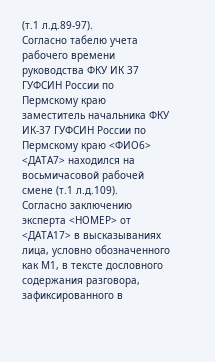(т.1 л.д.89-97).
Согласно табелю учета рабочего времени руководства ФКУ ИК 37 ГУФСИН России по Пермскому краю заместитель начальника ФКУ ИК-37 ГУФСИН России по Пермскому краю <ФИО6> <ДАТА7> находился на восьмичасовой рабочей смене (т.1 л.д.109).
Согласно заключению эксперта <НОМЕР> от <ДАТА17> в высказываниях лица, условно обозначенного как М1, в тексте дословного содержания разговора, зафиксированного в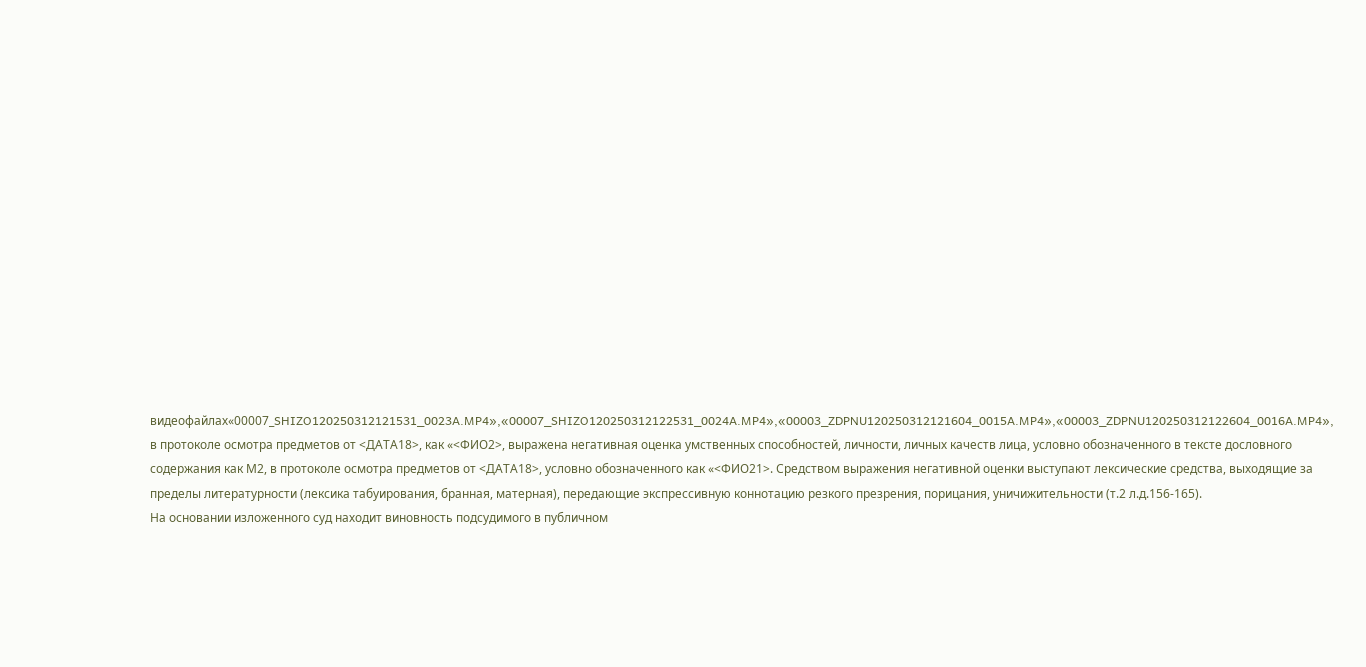видеофайлах«00007_SHIZO120250312121531_0023A.MP4»,«00007_SHIZO120250312122531_0024A.MP4»,«00003_ZDPNU120250312121604_0015A.MP4»,«00003_ZDPNU120250312122604_0016A.MP4», в протоколе осмотра предметов от <ДАТА18>, как «<ФИО2>, выражена негативная оценка умственных способностей, личности, личных качеств лица, условно обозначенного в тексте дословного содержания как М2, в протоколе осмотра предметов от <ДАТА18>, условно обозначенного как «<ФИО21>. Средством выражения негативной оценки выступают лексические средства, выходящие за пределы литературности (лексика табуирования, бранная, матерная), передающие экспрессивную коннотацию резкого презрения, порицания, уничижительности (т.2 л.д.156-165).
На основании изложенного суд находит виновность подсудимого в публичном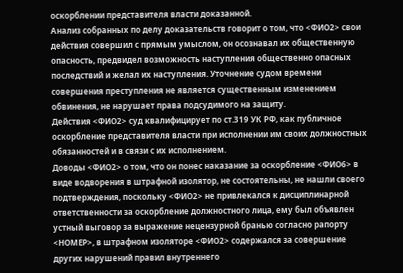оскорблении представителя власти доказанной.
Анализ собранных по делу доказательств говорит о том, что <ФИО2> свои действия совершил с прямым умыслом, он осознавал их общественную опасность, предвидел возможность наступления общественно опасных последствий и желал их наступления. Уточнение судом времени совершения преступления не является существенным изменением обвинения, не нарушает права подсудимого на защиту.
Действия <ФИО2> суд квалифицирует по ст.319 УК РФ, как публичное оскорбление представителя власти при исполнении им своих должностных обязанностей и в связи с их исполнением.
Доводы <ФИО2> о том, что он понес наказание за оскорбление <ФИО6> в виде водворения в штрафной изолятор, не состоятельны, не нашли своего подтверждения, поскольку <ФИО2> не привлекался к дисциплинарной ответственности за оскорбление должностного лица, ему был объявлен устный выговор за выражение нецензурной бранью согласно рапорту <НОМЕР>, в штрафном изоляторе <ФИО2> содержался за совершение других нарушений правил внутреннего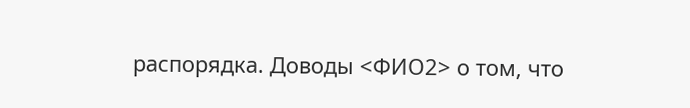распорядка. Доводы <ФИО2> о том, что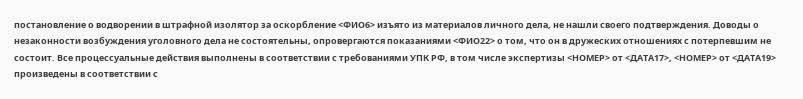постановление о водворении в штрафной изолятор за оскорбление <ФИО6> изъято из материалов личного дела, не нашли своего подтверждения. Доводы о незаконности возбуждения уголовного дела не состоятельны, опровергаются показаниями <ФИО22> о том, что он в дружеских отношениях с потерпевшим не состоит. Все процессуальные действия выполнены в соответствии с требованиями УПК РФ, в том числе экспертизы <НОМЕР> от <ДАТА17>, <НОМЕР> от <ДАТА19> произведены в соответствии с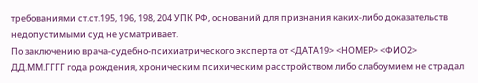требованиями ст.ст.195, 196, 198, 204 УПК РФ, оснований для признания каких-либо доказательств недопустимыми суд не усматривает.
По заключению врача-судебно-психиатрического эксперта от <ДАТА19> <НОМЕР> <ФИО2> ДД.ММ.ГГГГ года рождения, хроническим психическим расстройством либо слабоумием не страдал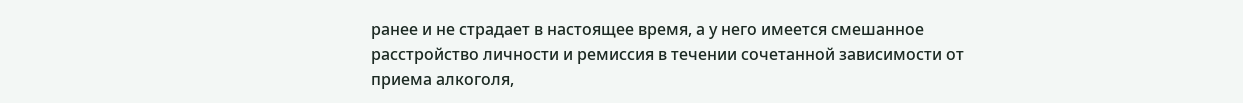ранее и не страдает в настоящее время, а у него имеется смешанное расстройство личности и ремиссия в течении сочетанной зависимости от приема алкоголя,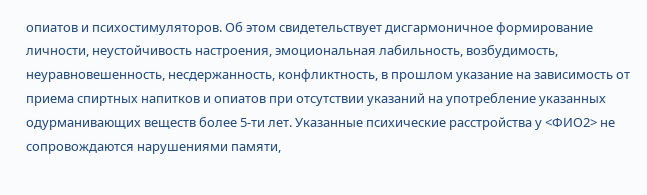опиатов и психостимуляторов. Об этом свидетельствует дисгармоничное формирование личности, неустойчивость настроения, эмоциональная лабильность, возбудимость, неуравновешенность, несдержанность, конфликтность, в прошлом указание на зависимость от приема спиртных напитков и опиатов при отсутствии указаний на употребление указанных одурманивающих веществ более 5-ти лет. Указанные психические расстройства у <ФИО2> не сопровождаются нарушениями памяти,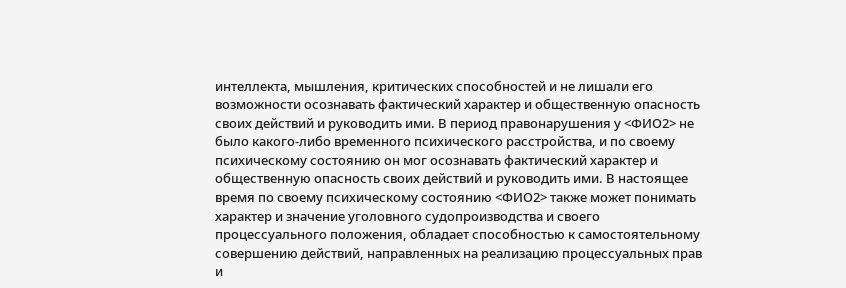интеллекта, мышления, критических способностей и не лишали его возможности осознавать фактический характер и общественную опасность своих действий и руководить ими. В период правонарушения у <ФИО2> не было какого-либо временного психического расстройства, и по своему психическому состоянию он мог осознавать фактический характер и общественную опасность своих действий и руководить ими. В настоящее время по своему психическому состоянию <ФИО2> также может понимать характер и значение уголовного судопроизводства и своего процессуального положения, обладает способностью к самостоятельному совершению действий, направленных на реализацию процессуальных прав и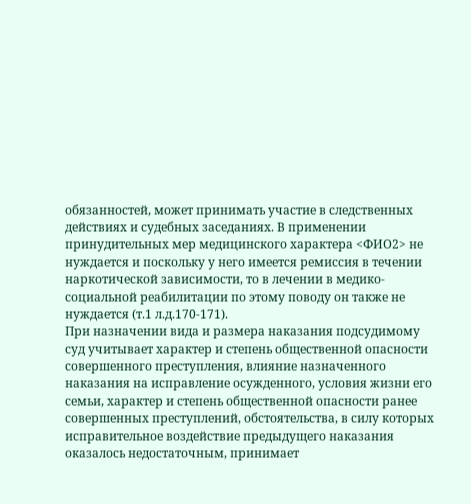обязанностей, может принимать участие в следственных действиях и судебных заседаниях. В применении принудительных мер медицинского характера <ФИО2> не нуждается и поскольку у него имеется ремиссия в течении наркотической зависимости, то в лечении в медико-социальной реабилитации по этому поводу он также не нуждается (т.1 л.д.170-171).
При назначении вида и размера наказания подсудимому суд учитывает характер и степень общественной опасности совершенного преступления, влияние назначенного наказания на исправление осужденного, условия жизни его семьи, характер и степень общественной опасности ранее совершенных преступлений, обстоятельства, в силу которых исправительное воздействие предыдущего наказания оказалось недостаточным, принимает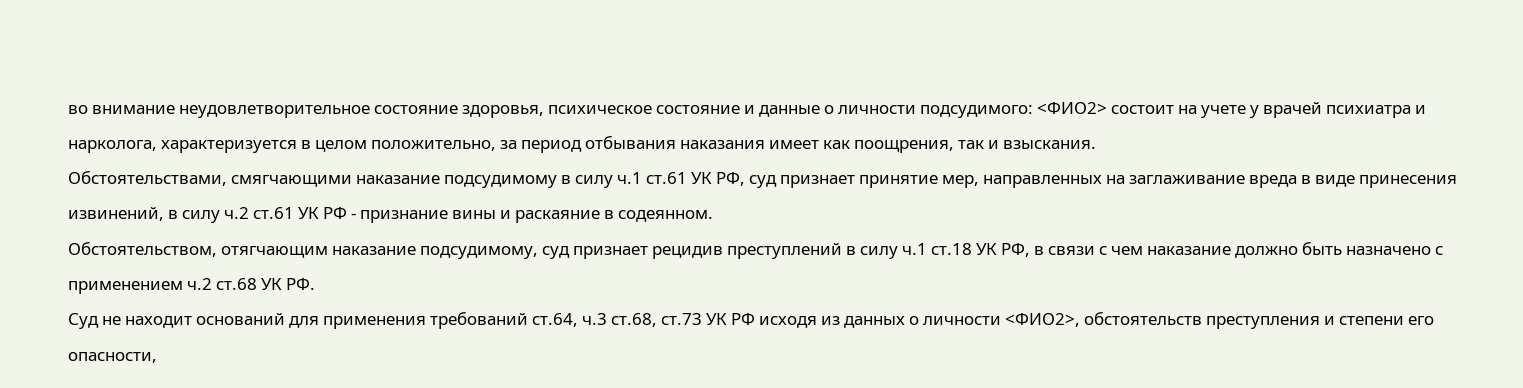во внимание неудовлетворительное состояние здоровья, психическое состояние и данные о личности подсудимого: <ФИО2> состоит на учете у врачей психиатра и нарколога, характеризуется в целом положительно, за период отбывания наказания имеет как поощрения, так и взыскания.
Обстоятельствами, смягчающими наказание подсудимому в силу ч.1 ст.61 УК РФ, суд признает принятие мер, направленных на заглаживание вреда в виде принесения извинений, в силу ч.2 ст.61 УК РФ - признание вины и раскаяние в содеянном.
Обстоятельством, отягчающим наказание подсудимому, суд признает рецидив преступлений в силу ч.1 ст.18 УК РФ, в связи с чем наказание должно быть назначено с применением ч.2 ст.68 УК РФ.
Суд не находит оснований для применения требований ст.64, ч.3 ст.68, ст.73 УК РФ исходя из данных о личности <ФИО2>, обстоятельств преступления и степени его опасности,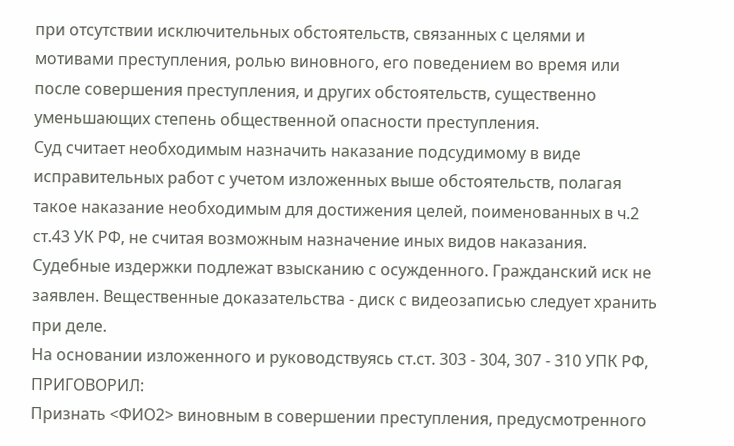при отсутствии исключительных обстоятельств, связанных с целями и мотивами преступления, ролью виновного, его поведением во время или после совершения преступления, и других обстоятельств, существенно уменьшающих степень общественной опасности преступления.
Суд считает необходимым назначить наказание подсудимому в виде исправительных работ с учетом изложенных выше обстоятельств, полагая такое наказание необходимым для достижения целей, поименованных в ч.2 ст.43 УК РФ, не считая возможным назначение иных видов наказания.
Судебные издержки подлежат взысканию с осужденного. Гражданский иск не заявлен. Вещественные доказательства - диск с видеозаписью следует хранить при деле.
На основании изложенного и руководствуясь ст.ст. 303 - 304, 307 - 310 УПК РФ,
ПРИГОВОРИЛ:
Признать <ФИО2> виновным в совершении преступления, предусмотренного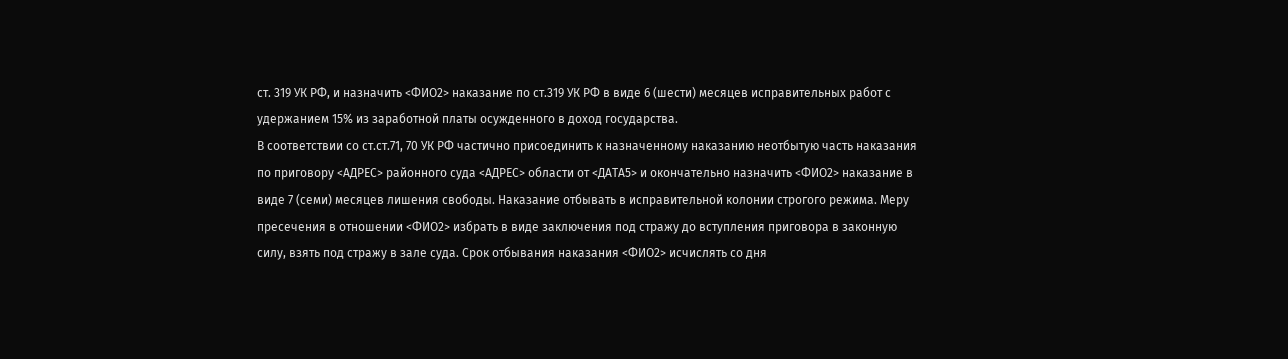ст. 319 УК РФ, и назначить <ФИО2> наказание по ст.319 УК РФ в виде 6 (шести) месяцев исправительных работ с удержанием 15% из заработной платы осужденного в доход государства.
В соответствии со ст.ст.71, 70 УК РФ частично присоединить к назначенному наказанию неотбытую часть наказания по приговору <АДРЕС> районного суда <АДРЕС> области от <ДАТА5> и окончательно назначить <ФИО2> наказание в виде 7 (семи) месяцев лишения свободы. Наказание отбывать в исправительной колонии строгого режима. Меру пресечения в отношении <ФИО2> избрать в виде заключения под стражу до вступления приговора в законную силу, взять под стражу в зале суда. Срок отбывания наказания <ФИО2> исчислять со дня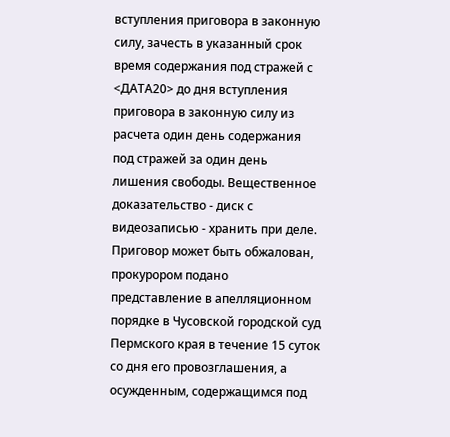вступления приговора в законную силу, зачесть в указанный срок время содержания под стражей с <ДАТА20> до дня вступления приговора в законную силу из расчета один день содержания под стражей за один день лишения свободы. Вещественное доказательство - диск с видеозаписью - хранить при деле.
Приговор может быть обжалован, прокурором подано представление в апелляционном порядке в Чусовской городской суд Пермского края в течение 15 суток со дня его провозглашения, а осужденным, содержащимся под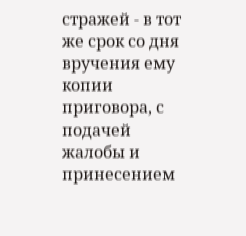стражей - в тот же срок со дня вручения ему копии приговора, с подачей жалобы и принесением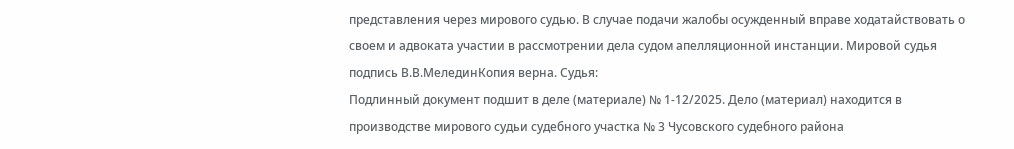представления через мирового судью. В случае подачи жалобы осужденный вправе ходатайствовать о своем и адвоката участии в рассмотрении дела судом апелляционной инстанции. Мировой судья подпись В.В.МелединКопия верна. Судья:
Подлинный документ подшит в деле (материале) № 1-12/2025. Дело (материал) находится в производстве мирового судьи судебного участка № 3 Чусовского судебного района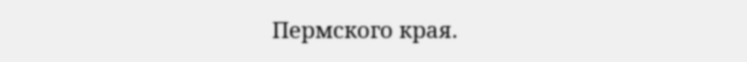Пермского края.